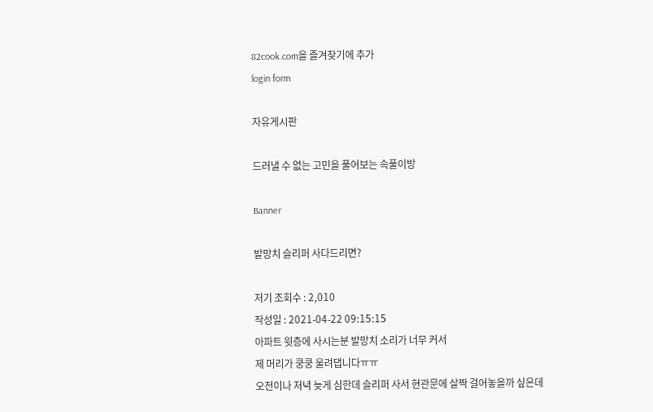82cook.com을 즐겨찾기에 추가
login form

자유게시판

드러낼 수 없는 고민을 풀어보는 속풀이방

Banner

발망치 슬리퍼 사다드리면?

저기 조회수 : 2,010
작성일 : 2021-04-22 09:15:15
아파트 윗층에 사시는분 발망치 소리가 너무 커서
제 머리가 쿵쿵 울려댑니다ㅠㅠ
오전이나 저녁 늦게 심한데 슬리퍼 사서 현관문에 살짝 걸어놓을까 싶은데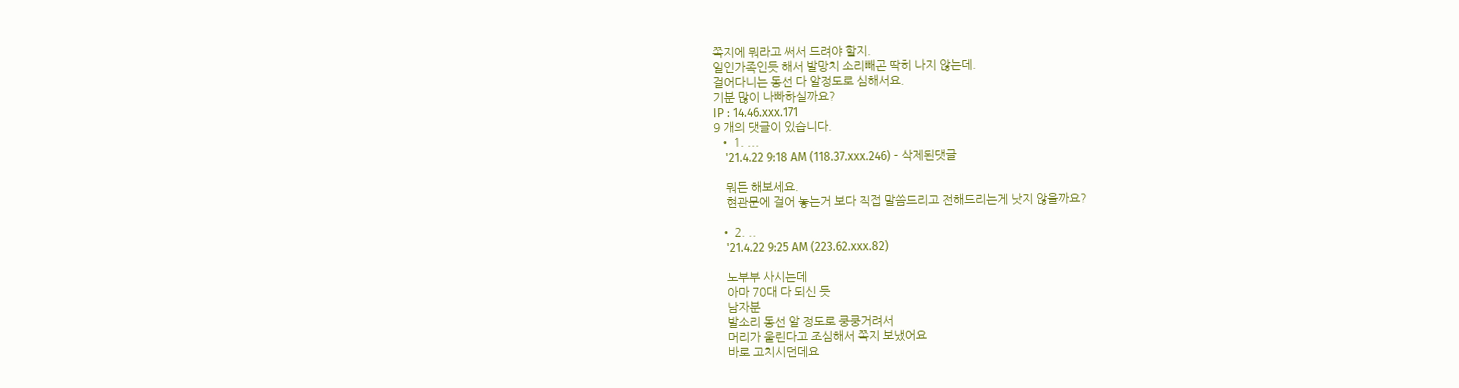쪽지에 뭐라고 써서 드려야 할지.
일인가족인듯 해서 발망치 소리빼곤 딱히 나지 않는데.
걸어다니는 동선 다 알정도로 심해서요.
기분 많이 나빠하실까요?
IP : 14.46.xxx.171
9 개의 댓글이 있습니다.
  • 1. ...
    '21.4.22 9:18 AM (118.37.xxx.246) - 삭제된댓글

    뭐든 해보세요.
    현관문에 걸어 놓는거 보다 직접 말씀드리고 전해드리는게 낫지 않을까요?

  • 2. ..
    '21.4.22 9:25 AM (223.62.xxx.82)

    노부부 사시는데
    아마 70대 다 되신 듯
    남자분
    발소리 동선 알 정도로 쿵쿵거려서
    머리가 울린다고 조심해서 쪽지 보냈어요
    바로 고치시던데요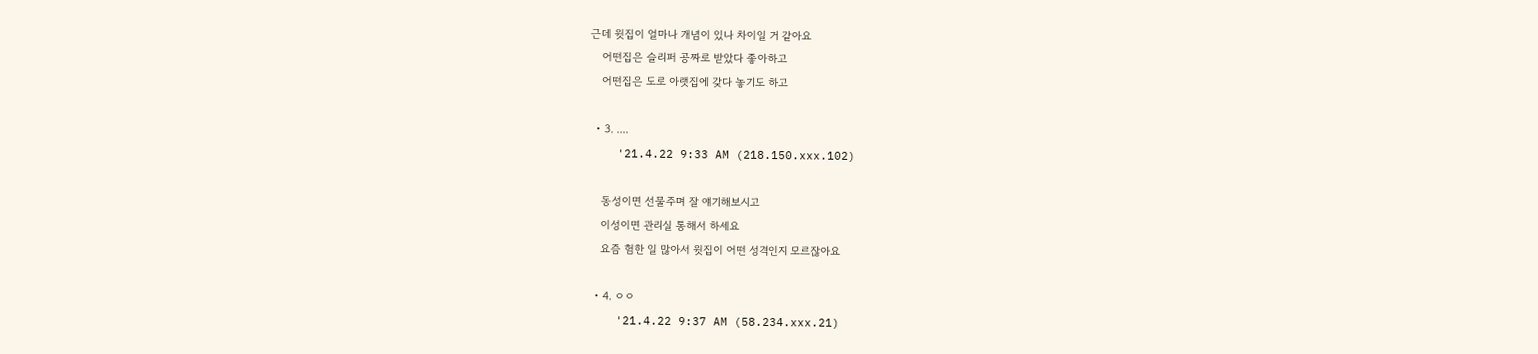근데 윗집이 얼마나 개념이 있나 차이일 거 같아요
    어떤집은 슬리퍼 공짜로 받았다 좋아하고
    어떤집은 도로 아랫집에 갖다 놓기도 하고

  • 3. ....
    '21.4.22 9:33 AM (218.150.xxx.102)

    동성이면 선물주며 잘 얘기해보시고
    이성이면 관리실 통해서 하세요
    요즘 험한 일 많아서 윗집이 어떤 성격인지 모르잖아요

  • 4. ㅇㅇ
    '21.4.22 9:37 AM (58.234.xxx.21)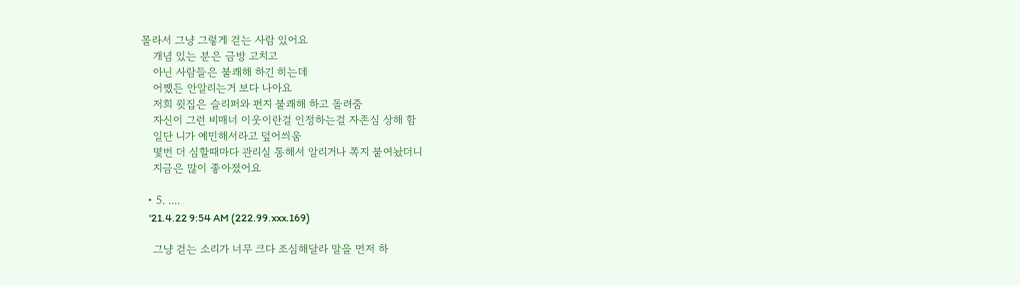몰라서 그냥 그렇게 걷는 사람 있어요
    개념 있는 분은 금방 고치고
    아닌 사람들은 불쾌해 하긴 히는데
    어쨌든 안알리는거 보다 나아요
    저희 윗집은 슬리퍼와 편지 불쾌해 하고 돌려줌
    자신이 그런 비매너 이웃이란걸 인정하는걸 자존심 상해 함
    일단 니가 예민해서라고 덮어씌움
    몇번 더 심할때마다 관리실 통해서 알리거나 쪽지 붙여놨더니
    지금은 많이 좋아졌어요

  • 5. ....
    '21.4.22 9:54 AM (222.99.xxx.169)

    그냥 걷는 소리가 너무 크다 조심해달라 말을 먼저 하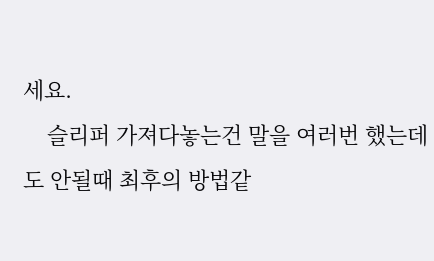세요.
    슬리퍼 가져다놓는건 말을 여러번 했는데도 안될때 최후의 방법같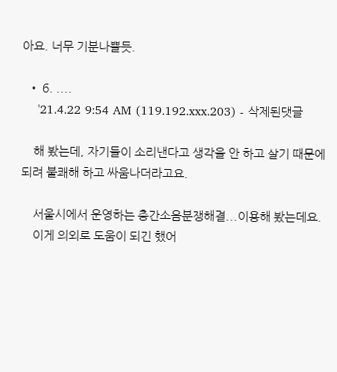아요. 너무 기분나쁠듯.

  • 6. ....
    '21.4.22 9:54 AM (119.192.xxx.203) - 삭제된댓글

    해 봤는데, 자기들이 소리낸다고 생각을 안 하고 살기 때문에 되려 불쾌해 하고 싸움나더라고요.

    서울시에서 운영하는 층간소음분쟁해결...이용해 봤는데요.
    이게 의외로 도움이 되긴 했어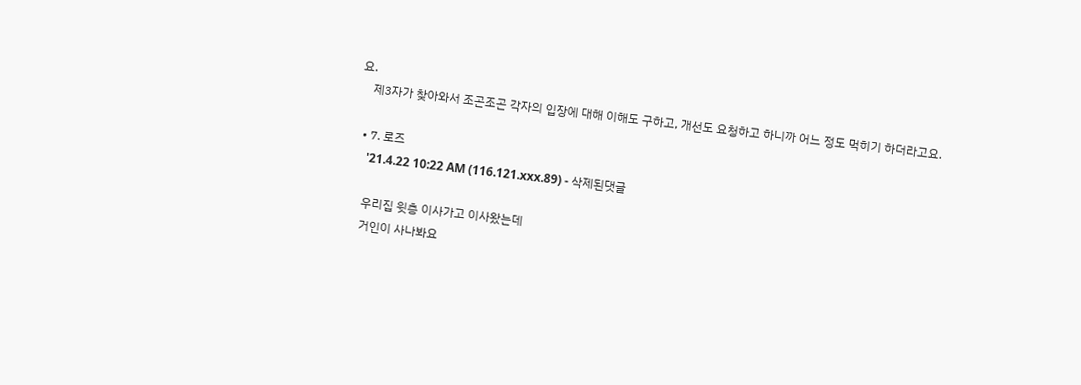요.
    제3자가 찾아와서 조곤조곤 각자의 입장에 대해 이해도 구하고, 개선도 요청하고 하니까 어느 정도 먹히기 하더라고요.

  • 7. 로즈
    '21.4.22 10:22 AM (116.121.xxx.89) - 삭제된댓글

    우리집 윗층 이사가고 이사왔는데
    거인이 사나봐요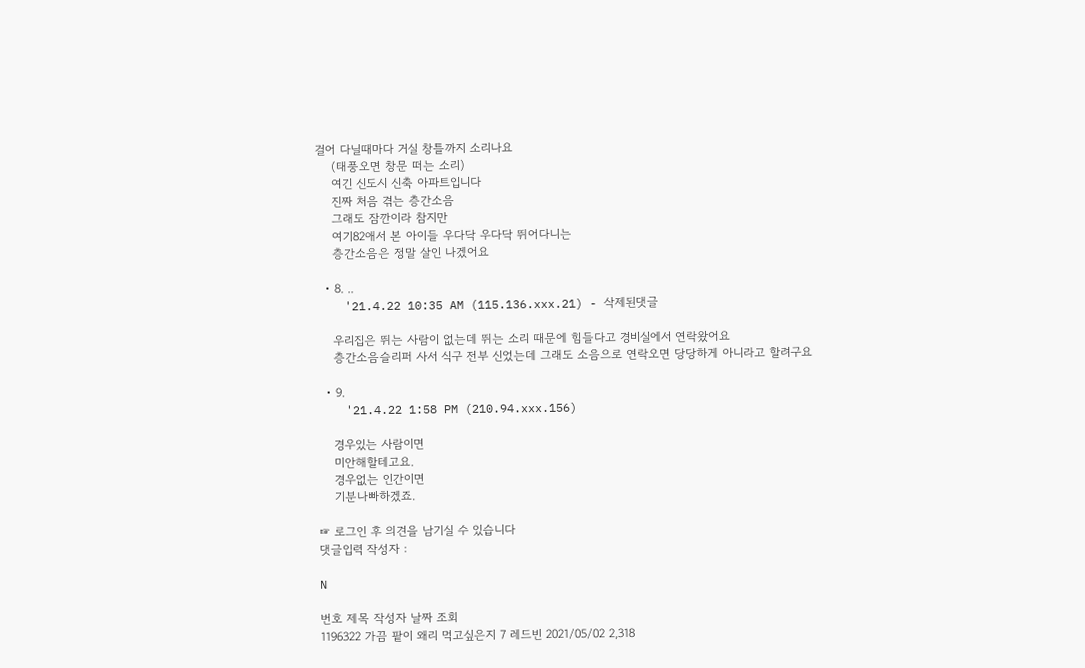걸어 다닐때마다 거실 창틀까지 소리나요
    (태풍오면 창문 떠는 소리)
    여긴 신도시 신축 아파트입니다
    진짜 처음 겪는 층간소음
    그래도 잠깐이라 참지만
    여기82애서 본 아이들 우다닥 우다닥 뛰어다니는
    층간소음은 정말 살인 나겠어요

  • 8. ..
    '21.4.22 10:35 AM (115.136.xxx.21) - 삭제된댓글

    우리집은 뛰는 사람이 없는데 뛰는 소리 때문에 힘들다고 경비실에서 연락왔어요
    층간소음슬리퍼 사서 식구 전부 신었는데 그래도 소음으로 연락오면 당당하게 아니라고 할려구요

  • 9.
    '21.4.22 1:58 PM (210.94.xxx.156)

    경우있는 사람이면
    미안해할테고요.
    경우없는 인간이면
    기분나빠하겠죠.

☞ 로그인 후 의견을 남기실 수 있습니다
댓글입력 작성자 :

N

번호 제목 작성자 날짜 조회
1196322 가끔 팥이 왜리 먹고싶은지 7 레드빈 2021/05/02 2,318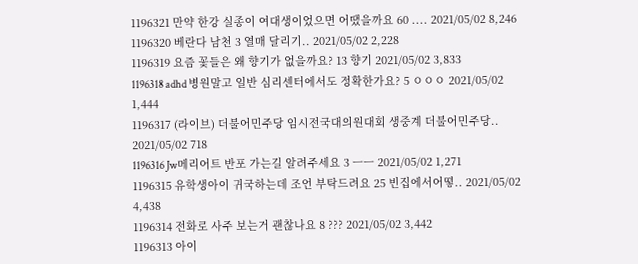1196321 만약 한강 실종이 여대생이었으면 어땠을까요 60 .... 2021/05/02 8,246
1196320 베란다 남천 3 열매 달리기.. 2021/05/02 2,228
1196319 요즘 꽃들은 왜 향기가 없을까요? 13 향기 2021/05/02 3,833
1196318 adhd 병원말고 일반 심리센터에서도 정확한가요? 5 ㅇㅇㅇ 2021/05/02 1,444
1196317 (라이브) 더불어민주당 임시전국대의원대회 생중계 더불어민주당.. 2021/05/02 718
1196316 Jw메리어트 반포 가는길 알려주세요 3 ㅡㅡ 2021/05/02 1,271
1196315 유학생아이 귀국하는데 조언 부탁드려요 25 빈집에서어떻.. 2021/05/02 4,438
1196314 전화로 사주 보는거 괜찮나요 8 ??? 2021/05/02 3,442
1196313 아이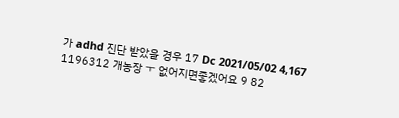가 adhd 진단 받았을 경우 17 Dc 2021/05/02 4,167
1196312 개농장 ㅜ 없어지면좋겠어요 9 82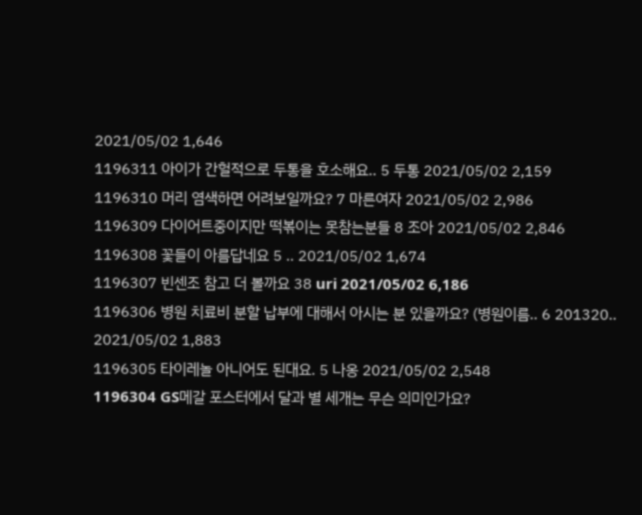2021/05/02 1,646
1196311 아이가 간헐적으로 두통을 호소해요.. 5 두통 2021/05/02 2,159
1196310 머리 염색하면 어려보일까요? 7 마른여자 2021/05/02 2,986
1196309 다이어트중이지만 떡볶이는 못참는분들 8 조아 2021/05/02 2,846
1196308 꽃들이 아름답네요 5 .. 2021/05/02 1,674
1196307 빈센조 참고 더 볼까요 38 uri 2021/05/02 6,186
1196306 병원 치료비 분할 납부에 대해서 아시는 분 있을까요? (병원이름.. 6 201320.. 2021/05/02 1,883
1196305 타이레놀 아니어도 된대요. 5 나옹 2021/05/02 2,548
1196304 GS메갈 포스터에서 달과 별 세개는 무슨 의미인가요?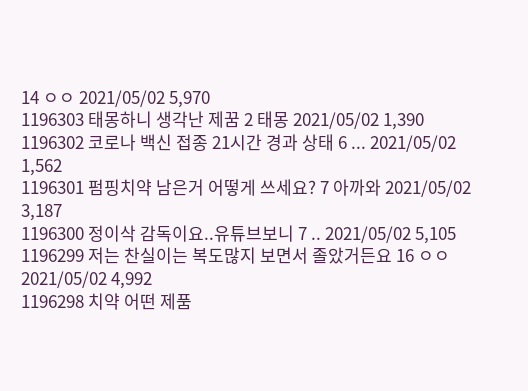14 ㅇㅇ 2021/05/02 5,970
1196303 태몽하니 생각난 제꿈 2 태몽 2021/05/02 1,390
1196302 코로나 백신 접종 21시간 경과 상태 6 ... 2021/05/02 1,562
1196301 펌핑치약 남은거 어떻게 쓰세요? 7 아까와 2021/05/02 3,187
1196300 정이삭 감독이요..유튜브보니 7 .. 2021/05/02 5,105
1196299 저는 찬실이는 복도많지 보면서 졸았거든요 16 ㅇㅇ 2021/05/02 4,992
1196298 치약 어떤 제품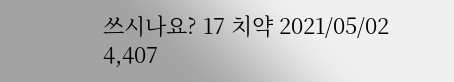쓰시나요? 17 치약 2021/05/02 4,407